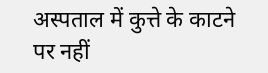अस्पताल में कुत्ते के काटने पर नहीं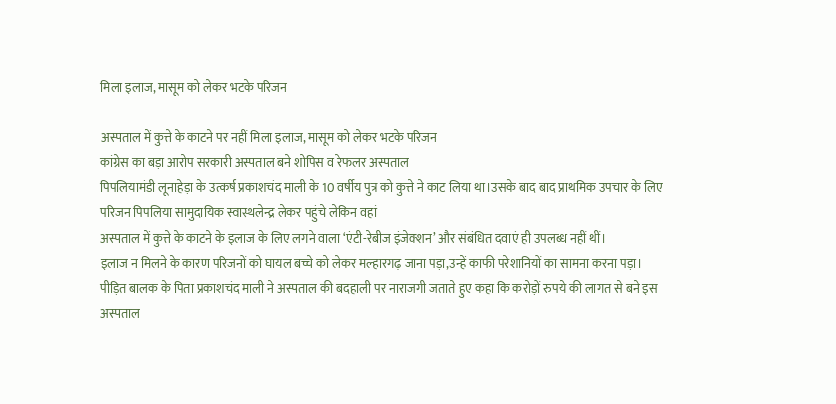मिला इलाज, मासूम को लेकर भटके परिजन

अस्पताल में कुत्ते के काटने पर नहीं मिला इलाज, मासूम को लेकर भटके परिजन
कांग्रेस का बड़ा आरोप सरकारी अस्पताल बने शोपिस व रेफलर अस्पताल
पिपलियामंडी लूनाहेड़ा के उत्कर्ष प्रकाशचंद माली के 10 वर्षीय पुत्र को कुत्ते ने काट लिया था।उसके बाद बाद प्राथमिक उपचार के लिए परिजन पिपलिया सामुदायिक स्वास्थलेन्द्र लेकर पहुंचे लेकिन वहां
अस्पताल में कुत्ते के काटने के इलाज के लिए लगने वाला ‘एंटी-रेबीज इंजेक्शन’ और संबंधित दवाएं ही उपलब्ध नहीं थीं।
इलाज न मिलने के कारण परिजनों को घायल बच्चे को लेकर मल्हारगढ़ जाना पड़ा,उन्हें काफी परेशानियों का सामना करना पड़ा।
पीड़ित बालक के पिता प्रकाशचंद माली ने अस्पताल की बदहाली पर नाराजगी जताते हुए कहा कि करोड़ों रुपये की लागत से बने इस अस्पताल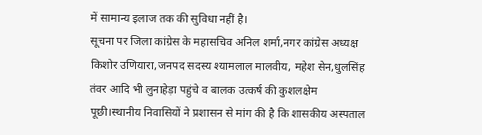में सामान्य इलाज तक की सुविधा नहीं है।
सूचना पर जिला कांग्रेस के महासचिव अनिल शर्मा,नगर कांग्रेस अध्यक्ष किशोर उणियारा,जनपद सदस्य श्यामलाल मालवीय, महेश सेन,धुलसिंह तंवर आदि भी लुनाहेड़ा पहुंचे व बालक उत्कर्ष की कुशलक्षेम पूछी।स्थानीय निवासियों ने प्रशासन से मांग की है कि शासकीय अस्पताल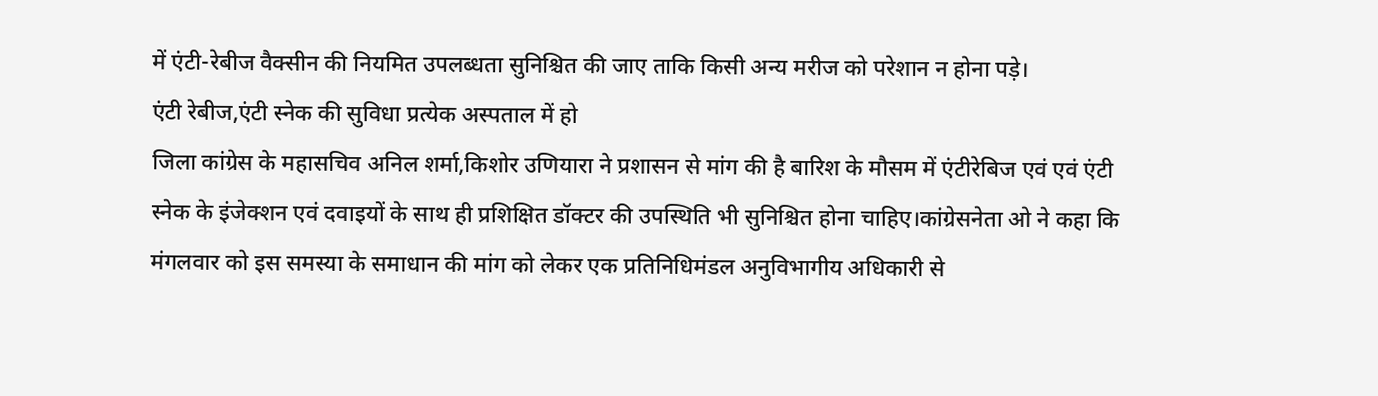में एंटी-रेबीज वैक्सीन की नियमित उपलब्धता सुनिश्चित की जाए ताकि किसी अन्य मरीज को परेशान न होना पड़े।
एंटी रेबीज,एंटी स्नेक की सुविधा प्रत्येक अस्पताल में हो
जिला कांग्रेस के महासचिव अनिल शर्मा,किशोर उणियारा ने प्रशासन से मांग की है बारिश के मौसम में एंटीरेबिज एवं एवं एंटी स्नेक के इंजेक्शन एवं दवाइयों के साथ ही प्रशिक्षित डॉक्टर की उपस्थिति भी सुनिश्चित होना चाहिए।कांग्रेसनेता ओ ने कहा कि मंगलवार को इस समस्या के समाधान की मांग को लेकर एक प्रतिनिधिमंडल अनुविभागीय अधिकारी से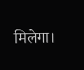मिलेगा।